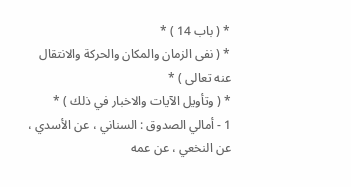* ( باب 14 ) *
* ( نفى الزمان والمكان والحركة والانتقال عنه تعالى ) *
* ( وتأويل الآيات والاخبار في ذلك ) *
1 - أمالي الصدوق : السناني ، عن الأسدي ، عن النخعي ، عن عمه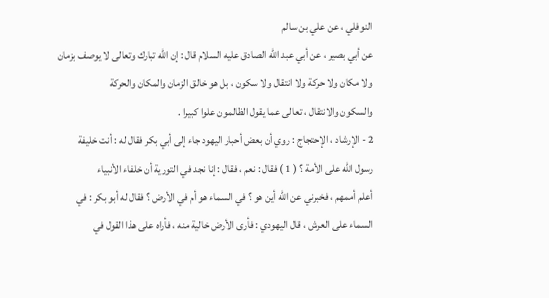النوفلي ، عن علي بن سالم
عن أبي بصير ، عن أبي عبد الله الصادق عليه السلام قال : إن الله تبارك وتعالى لا يوصف بزمان
ولا مكان ولا حركة ولا انتقال ولا سكون ، بل هو خالق الزمان والمكان والحركة
والسكون والانتقال ، تعالى عما يقول الظالمون علوا كبيرا .
2 - الإرشاد ، الإحتجاج : روي أن بعض أحبار اليهود جاء إلى أبي بكر فقال له : أنت خليفة
رسول الله على الأمة ؟ ( 1 ) فقال : نعم ، فقال : إنا نجد في التورية أن خلفاء الأنبياء
أعلم أممهم ، فخبرني عن الله أين هو ؟ في السماء هو أم في الأرض ؟ فقال له أبو بكر : في
السماء على العرش ، قال اليهودي : فأرى الأرض خالية منه ، فأراه على هذا القول في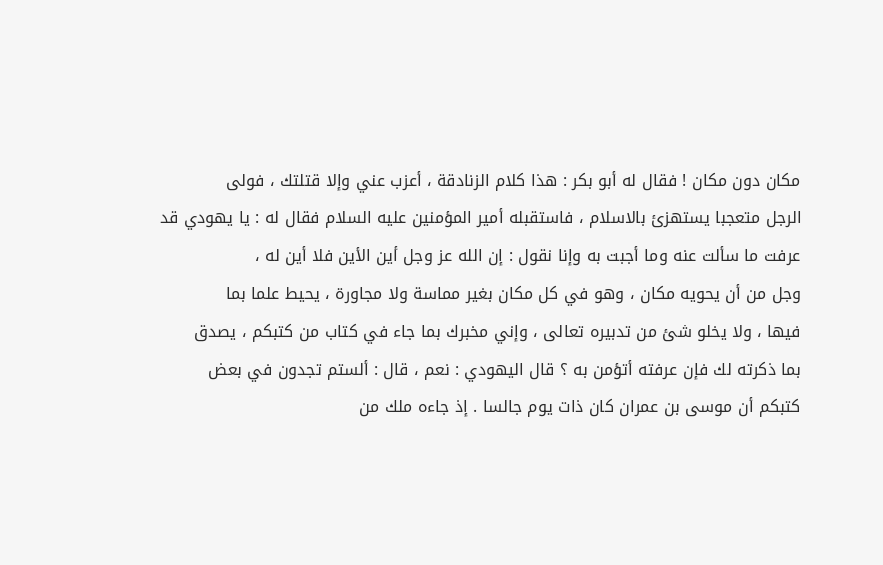مكان دون مكان ! فقال له أبو بكر : هذا كلام الزنادقة ، أعزب عني وإلا قتلتك ، فولى
الرجل متعجبا يستهزئ بالاسلام ، فاستقبله أمير المؤمنين عليه السلام فقال له : يا يهودي قد
عرفت ما سألت عنه وما أجبت به وإنا نقول : إن الله عز وجل أين الأين فلا أين له ،
وجل من أن يحويه مكان ، وهو في كل مكان بغير مماسة ولا مجاورة ، يحيط علما بما
فيها ، ولا يخلو شئ من تدبيره تعالى ، وإني مخبرك بما جاء في كتاب من كتبكم ، يصدق
بما ذكرته لك فإن عرفته أتؤمن به ؟ قال اليهودي : نعم ، قال : ألستم تجدون في بعض
كتبكم أن موسى بن عمران كان ذات يوم جالسا . إذ جاءه ملك من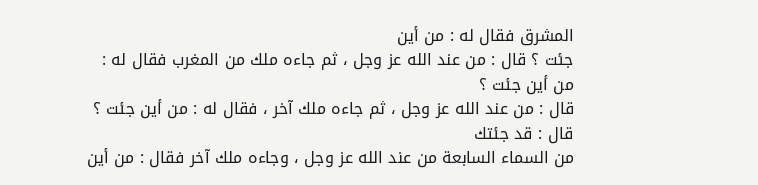المشرق فقال له : من أين
جئت ؟ قال : من عند الله عز وجل ، ثم جاءه ملك من المغرب فقال له : من أين جئت ؟
قال : من عند الله عز وجل ، ثم جاءه ملك آخر ، فقال له : من أين جئت ؟ قال : قد جئتك
من السماء السابعة من عند الله عز وجل ، وجاءه ملك آخر فقال : من أين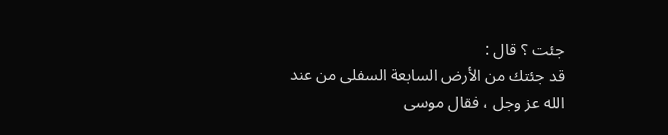جئت ؟ قال :
قد جئتك من الأرض السابعة السفلى من عند الله عز وجل ، فقال موسى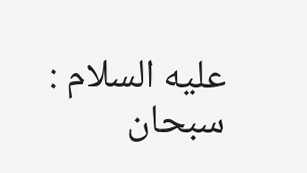عليه السلام : سبحان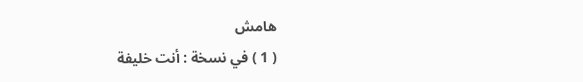هامش
( 1 ) في نسخة : أنت خليفة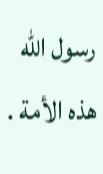رسول الله هذه الأمة .